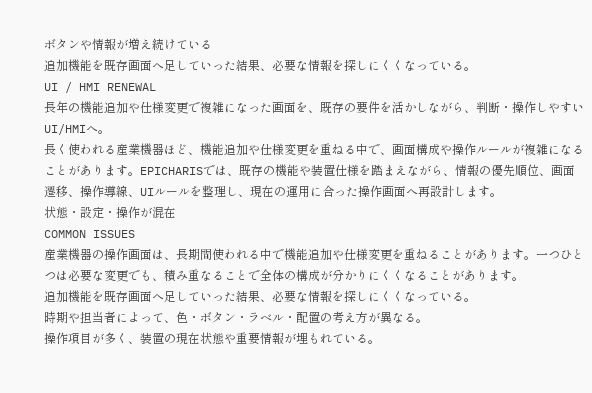ボタンや情報が増え続けている
追加機能を既存画面へ足していった結果、必要な情報を探しにくくなっている。
UI / HMI RENEWAL
長年の機能追加や仕様変更で複雑になった画面を、既存の要件を活かしながら、判断・操作しやすいUI/HMIへ。
長く使われる産業機器ほど、機能追加や仕様変更を重ねる中で、画面構成や操作ルールが複雑になることがあります。EPICHARISでは、既存の機能や装置仕様を踏まえながら、情報の優先順位、画面遷移、操作導線、UIルールを整理し、現在の運用に合った操作画面へ再設計します。
状態・設定・操作が混在
COMMON ISSUES
産業機器の操作画面は、長期間使われる中で機能追加や仕様変更を重ねることがあります。一つひとつは必要な変更でも、積み重なることで全体の構成が分かりにくくなることがあります。
追加機能を既存画面へ足していった結果、必要な情報を探しにくくなっている。
時期や担当者によって、色・ボタン・ラベル・配置の考え方が異なる。
操作項目が多く、装置の現在状態や重要情報が埋もれている。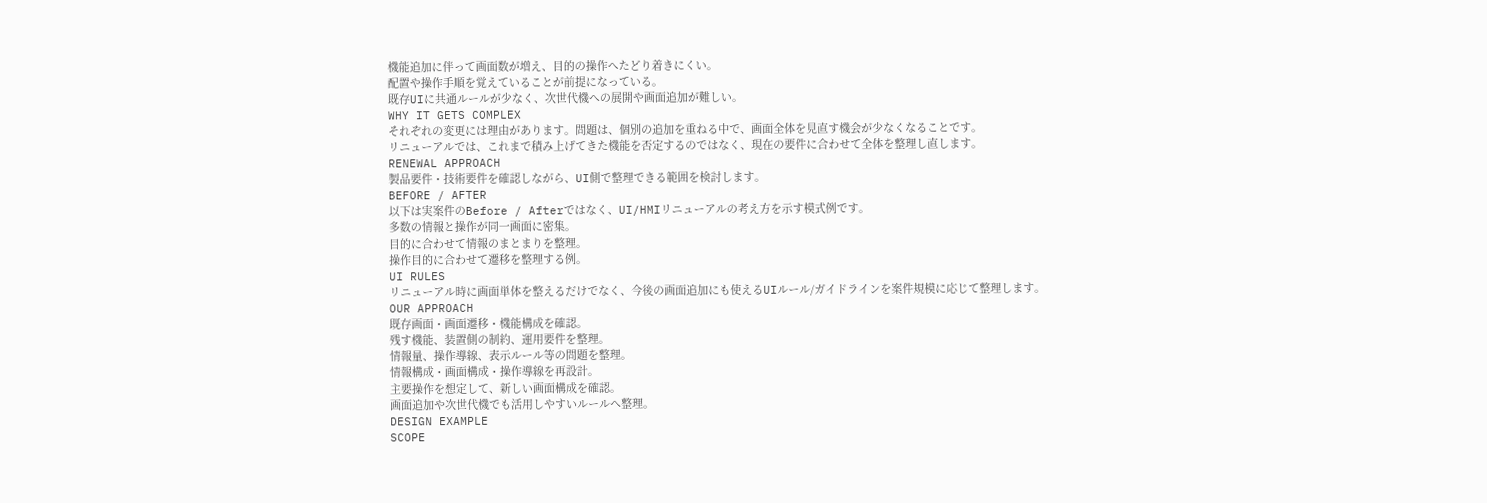機能追加に伴って画面数が増え、目的の操作へたどり着きにくい。
配置や操作手順を覚えていることが前提になっている。
既存UIに共通ルールが少なく、次世代機への展開や画面追加が難しい。
WHY IT GETS COMPLEX
それぞれの変更には理由があります。問題は、個別の追加を重ねる中で、画面全体を見直す機会が少なくなることです。
リニューアルでは、これまで積み上げてきた機能を否定するのではなく、現在の要件に合わせて全体を整理し直します。
RENEWAL APPROACH
製品要件・技術要件を確認しながら、UI側で整理できる範囲を検討します。
BEFORE / AFTER
以下は実案件のBefore / Afterではなく、UI/HMIリニューアルの考え方を示す模式例です。
多数の情報と操作が同一画面に密集。
目的に合わせて情報のまとまりを整理。
操作目的に合わせて遷移を整理する例。
UI RULES
リニューアル時に画面単体を整えるだけでなく、今後の画面追加にも使えるUIルール/ガイドラインを案件規模に応じて整理します。
OUR APPROACH
既存画面・画面遷移・機能構成を確認。
残す機能、装置側の制約、運用要件を整理。
情報量、操作導線、表示ルール等の問題を整理。
情報構成・画面構成・操作導線を再設計。
主要操作を想定して、新しい画面構成を確認。
画面追加や次世代機でも活用しやすいルールへ整理。
DESIGN EXAMPLE
SCOPE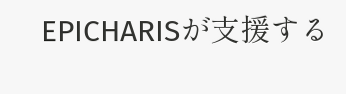EPICHARISが支援する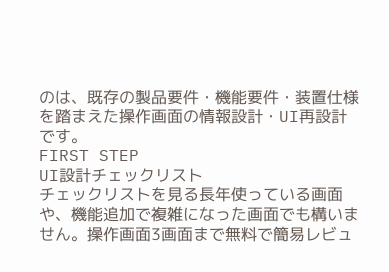のは、既存の製品要件・機能要件・装置仕様を踏まえた操作画面の情報設計・UI再設計です。
FIRST STEP
UI設計チェックリスト
チェックリストを見る長年使っている画面や、機能追加で複雑になった画面でも構いません。操作画面3画面まで無料で簡易レビュ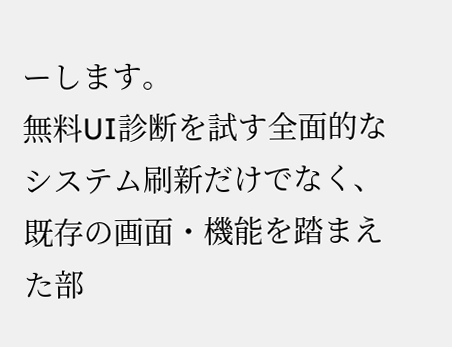ーします。
無料UI診断を試す全面的なシステム刷新だけでなく、既存の画面・機能を踏まえた部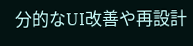分的なUI改善や再設計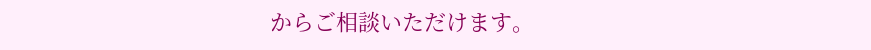からご相談いただけます。